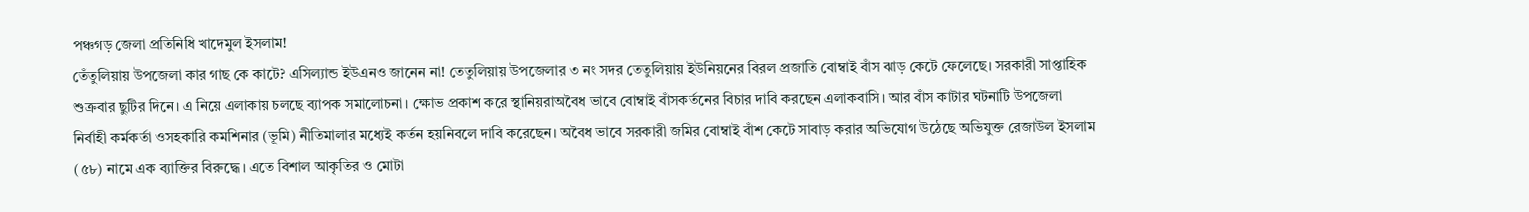পঞ্চগড় জেলা প্রতিনিধি খাদেমুল ইসলাম!
তেঁতুলিয়ায় উপজেলা কার গাছ কে কাটে? এসিল্যান্ড ইউএনও জানেন না! তেতুলিয়ায় উপজেলার ৩ নং সদর তেতুলিয়ায় ইউনিয়নের বিরল প্রজাতি বোম্বাই বাঁস ঝাড় কেটে ফেলেছে। সরকারী সাপ্তাহিক শুক্রবার ছুটির দিনে। এ নিয়ে এলাকায় চলছে ব্যাপক সমালোচনা। ক্ষোভ প্রকাশ করে স্থানিয়রাঅবৈধ ভাবে বোম্বাই বাঁসকর্তনের বিচার দাবি করছেন এলাকবাসি। আর বাঁস কাটার ঘটনাটি উপজেলা নির্বাহী কর্মকর্তা ওসহকারি কমশিনার (ভূমি) নীতিমালার মধ্যেই কর্তন হয়নিবলে দাবি করেছেন। অবৈধ ভাবে সরকারী জমির বোম্বাই বাঁশ কেটে সাবাড় করার অভিযোগ উঠেছে অভিযুক্ত রেজাউল ইসলাম (৫৮) নামে এক ব্যাক্তির বিরুদ্ধে। এতে বিশাল আকৃতির ও মোটা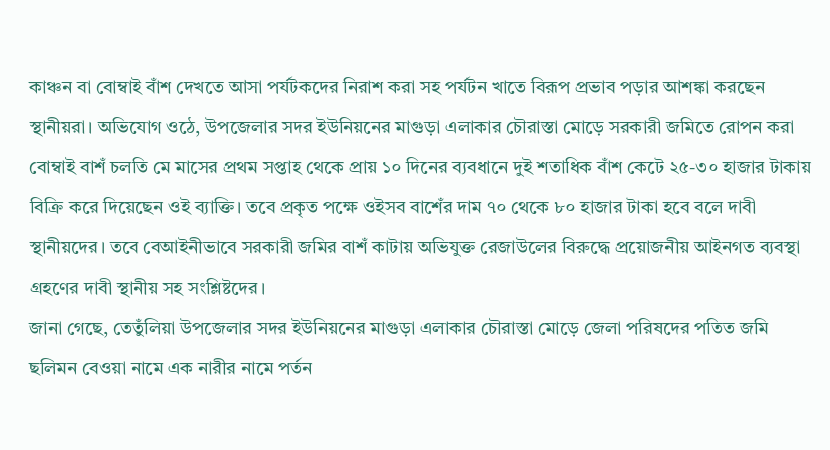কাঞ্চন বা বোম্বাই বাঁশ দেখতে আসা পর্যটকদের নিরাশ করা সহ পর্যটন খাতে বিরূপ প্রভাব পড়ার আশঙ্কা করছেন স্থানীয়রা। অভিযোগ ওঠে, উপজেলার সদর ইউনিয়নের মাগুড়া এলাকার চৌরাস্তা মোড়ে সরকারী জমিতে রোপন করা বোম্বাই বাশঁ চলতি মে মাসের প্রথম সপ্তাহ থেকে প্রায় ১০ দিনের ব্যবধানে দুই শতাধিক বাঁশ কেটে ২৫-৩০ হাজার টাকায় বিক্রি করে দিয়েছেন ওই ব্যাক্তি। তবে প্রকৃত পক্ষে ওইসব বাশেঁর দাম ৭০ থেকে ৮০ হাজার টাকা হবে বলে দাবী স্থানীয়দের। তবে বেআইনীভাবে সরকারী জমির বাশঁ কাটায় অভিযুক্ত রেজাউলের বিরুদ্ধে প্রয়োজনীয় আইনগত ব্যবস্থা গ্রহণের দাবী স্থানীয় সহ সংশ্লিষ্টদের।
জানা গেছে, তেতুঁলিয়া উপজেলার সদর ইউনিয়নের মাগুড়া এলাকার চৌরাস্তা মোড়ে জেলা পরিষদের পতিত জমি ছলিমন বেওয়া নামে এক নারীর নামে পর্তন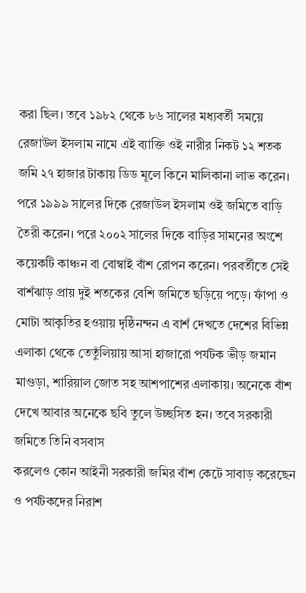করা ছিল। তবে ১৯৮২ থেকে ৮৬ সালের মধ্যবর্তী সময়ে রেজাউল ইসলাম নামে এই ব্যাক্তি ওই নারীর নিকট ১২ শতক জমি ২৭ হাজার টাকায় ডিড মূলে কিনে মালিকানা লাভ করেন। পরে ১৯৯৯ সালের দিকে রেজাউল ইসলাম ওই জমিতে বাড়ি তৈরী করেন। পরে ২০০২ সালের দিকে বাড়ির সামনের অংশে কয়েকটি কাঞ্চন বা বোম্বাই বাঁশ রোপন করেন। পরবর্তীতে সেই বাশঁঝাড় প্রায় দুই শতকের বেশি জমিতে ছড়িয়ে পড়ে। ফাঁপা ও মোটা আকৃতির হওয়ায় দৃষ্ঠিনন্দন এ বাশঁ দেখতে দেশের বিভিন্ন এলাকা থেকে তেতুঁলিয়ায় আসা হাজারো পর্যটক ভীড় জমান মাগুড়া, শারিয়াল জোত সহ আশপাশের এলাকায়। অনেকে বাঁশ দেখে আবার অনেকে ছবি তুলে উচ্ছসিত হন। তবে সরকারী জমিতে তিনি বসবাস
করলেও কোন আইনী সরকারী জমির বাঁশ কেটে সাবাড় করেছেন ও পর্যটকদের নিরাশ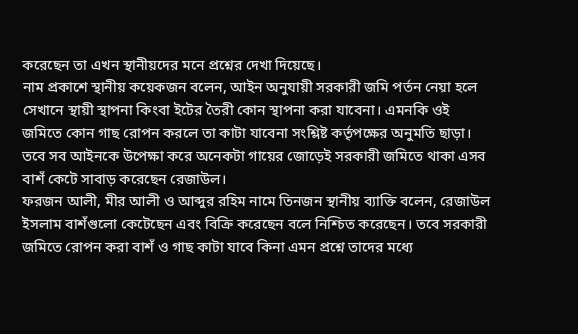করেছেন তা এখন স্থানীয়দের মনে প্রশ্নের দেখা দিয়েছে।
নাম প্রকাশে স্থানীয় কয়েকজন বলেন, আইন অনুযায়ী সরকারী জমি পর্তন নেয়া হলে সেখানে স্থায়ী স্থাপনা কিংবা ইটের তৈরী কোন স্থাপনা করা যাবেনা। এমনকি ওই জমিতে কোন গাছ রোপন করলে তা কাটা যাবেনা সংশ্লিষ্ট কর্তৃপক্ষের অনুমতি ছাড়া। তবে সব আইনকে উপেক্ষা করে অনেকটা গায়ের জোড়েই সরকারী জমিতে থাকা এসব বাশঁ কেটে সাবাড় করেছেন রেজাউল।
ফরজন আলী, মীর আলী ও আব্দুর রহিম নামে তিনজন স্থানীয় ব্যাক্তি বলেন, রেজাউল ইসলাম বাশঁগুলো কেটেছেন এবং বিক্রি করেছেন বলে নিশ্চিত করেছেন। তবে সরকারী জমিতে রোপন করা বাশঁ ও গাছ কাটা যাবে কিনা এমন প্রশ্নে তাদের মধ্যে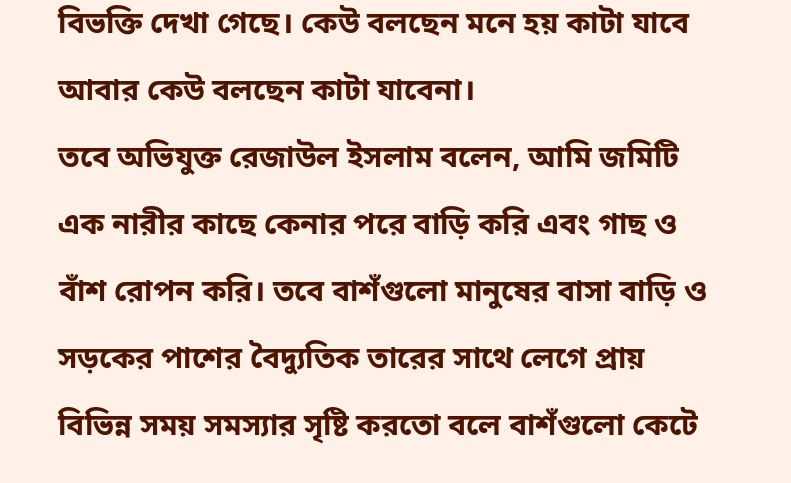বিভক্তি দেখা গেছে। কেউ বলছেন মনে হয় কাটা যাবে আবার কেউ বলছেন কাটা যাবেনা।
তবে অভিযুক্ত রেজাউল ইসলাম বলেন, আমি জমিটি এক নারীর কাছে কেনার পরে বাড়ি করি এবং গাছ ও বাঁশ রোপন করি। তবে বাশঁগুলো মানুষের বাসা বাড়ি ও সড়কের পাশের বৈদ্যুতিক তারের সাথে লেগে প্রায় বিভিন্ন সময় সমস্যার সৃষ্টি করতো বলে বাশঁগুলো কেটে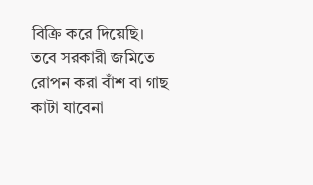বিক্রি করে দিয়েছি। তবে সরকারী জমিতে রোপন করা বাঁশ বা গাছ কাটা যাবেনা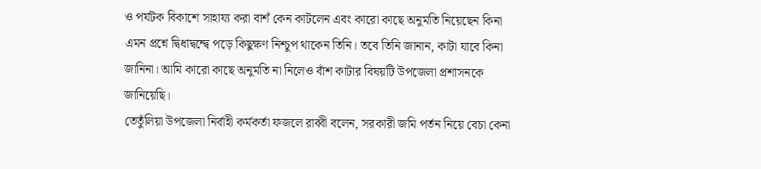ও পর্যটক বিকাশে সাহায্য করা বাশঁ কেন কাটলেন এবং কারো কাছে অনুমতি নিয়েছেন কিনা এমন প্রশ্নে দ্বিধাদ্বন্দ্বে পড়ে কিছুক্ষণ নিশ্চুপ থাকেন তিনি। তবে তিনি জানান, কাটা যাবে কিনা জানিনা। আমি কারো কাছে অনুমতি না নিলেও বাঁশ কাটার বিষয়টি উপজেলা প্রশাসনকে জানিয়েছি।
তেতুঁলিয়া উপজেলা নির্বাহী কর্মকর্তা ফজলে রাব্বী বলেন, সরকারী জমি পর্তন নিয়ে বেচা কেনা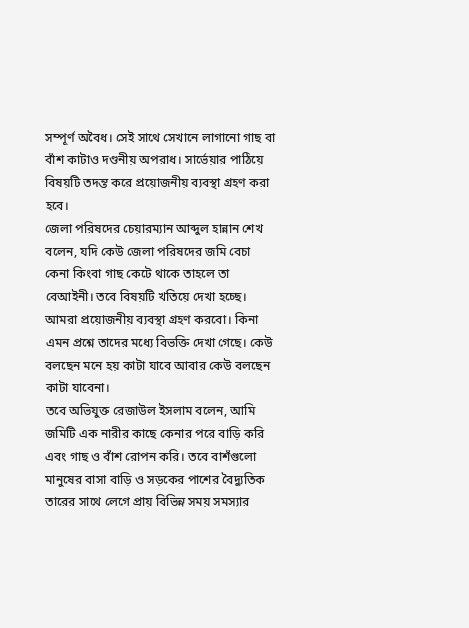সম্পূর্ণ অবৈধ। সেই সাথে সেখানে লাগানো গাছ বা বাঁশ কাটাও দণ্ডনীয় অপরাধ। সার্ভেয়ার পাঠিয়ে বিষয়টি তদন্ত করে প্রয়োজনীয় ব্যবস্থা গ্রহণ করা হবে।
জেলা পরিষদের চেয়ারম্যান আব্দুল হান্নান শেখ বলেন, যদি কেউ জেলা পরিষদের জমি বেচা কেনা কিংবা গাছ কেটে থাকে তাহলে তা বেআইনী। তবে বিষয়টি খতিয়ে দেখা হচ্ছে। আমরা প্রয়োজনীয় ব্যবস্থা গ্রহণ করবো। কিনা এমন প্রশ্নে তাদের মধ্যে বিভক্তি দেখা গেছে। কেউ বলছেন মনে হয় কাটা যাবে আবার কেউ বলছেন কাটা যাবেনা।
তবে অভিযুক্ত রেজাউল ইসলাম বলেন, আমি জমিটি এক নারীর কাছে কেনার পরে বাড়ি করি এবং গাছ ও বাঁশ রোপন করি। তবে বাশঁগুলো মানুষের বাসা বাড়ি ও সড়কের পাশের বৈদ্যুতিক তারের সাথে লেগে প্রায় বিভিন্ন সময় সমস্যার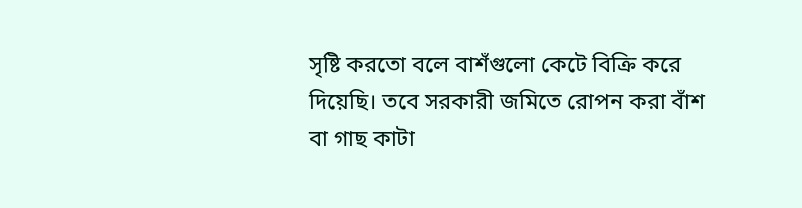সৃষ্টি করতো বলে বাশঁগুলো কেটে বিক্রি করে দিয়েছি। তবে সরকারী জমিতে রোপন করা বাঁশ বা গাছ কাটা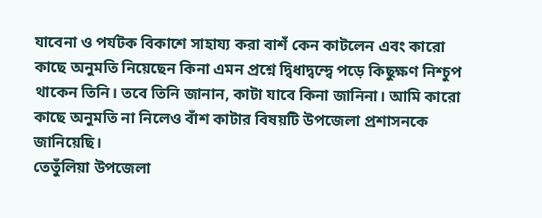যাবেনা ও পর্যটক বিকাশে সাহায্য করা বাশঁ কেন কাটলেন এবং কারো কাছে অনুমতি নিয়েছেন কিনা এমন প্রশ্নে দ্বিধাদ্বন্দ্বে পড়ে কিছুক্ষণ নিশ্চুপ
থাকেন তিনি। তবে তিনি জানান, কাটা যাবে কিনা জানিনা। আমি কারো কাছে অনুমতি না নিলেও বাঁশ কাটার বিষয়টি উপজেলা প্রশাসনকে জানিয়েছি।
তেতুঁলিয়া উপজেলা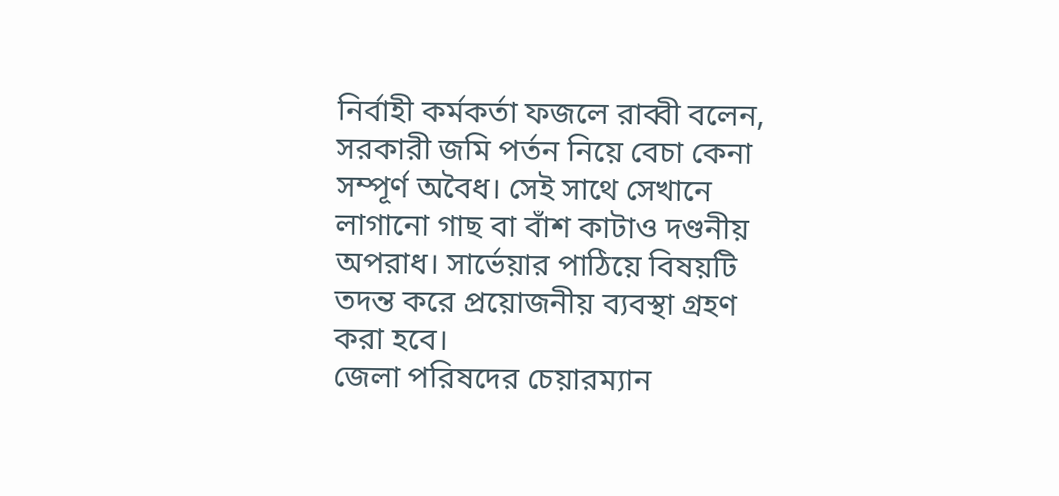নির্বাহী কর্মকর্তা ফজলে রাব্বী বলেন, সরকারী জমি পর্তন নিয়ে বেচা কেনা সম্পূর্ণ অবৈধ। সেই সাথে সেখানে লাগানো গাছ বা বাঁশ কাটাও দণ্ডনীয় অপরাধ। সার্ভেয়ার পাঠিয়ে বিষয়টি তদন্ত করে প্রয়োজনীয় ব্যবস্থা গ্রহণ করা হবে।
জেলা পরিষদের চেয়ারম্যান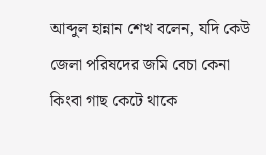আব্দুল হান্নান শেখ বলেন, যদি কেউ জেলা পরিষদের জমি বেচা কেনা কিংবা গাছ কেটে থাকে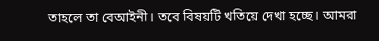তাহলে তা বেআইনী। তবে বিষয়টি খতিয়ে দেখা হচ্ছে। আমরা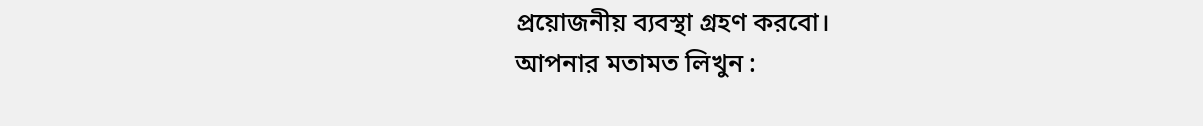প্রয়োজনীয় ব্যবস্থা গ্রহণ করবো।
আপনার মতামত লিখুন :